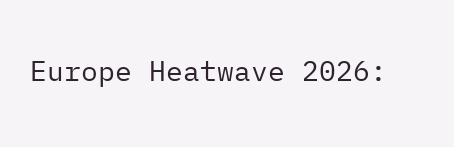Europe Heatwave 2026: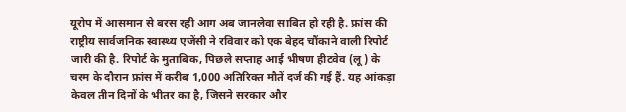यूरोप में आसमान से बरस रही आग अब जानलेवा साबित हो रही है. फ्रांस की राष्ट्रीय सार्वजनिक स्वास्थ्य एजेंसी ने रविवार को एक बेहद चौंकाने वाली रिपोर्ट जारी की है. रिपोर्ट के मुताबिक, पिछले सप्ताह आई भीषण हीटवेव (लू) के चरम के दौरान फ्रांस में करीब 1,000 अतिरिक्त मौतें दर्ज की गई हैं. यह आंकड़ा केवल तीन दिनों के भीतर का है, जिसने सरकार और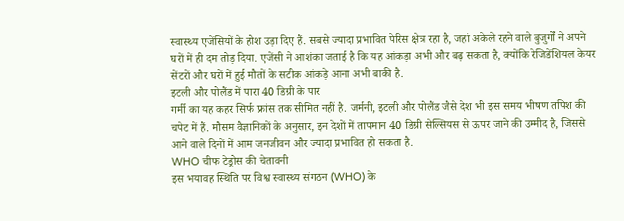स्वास्थ्य एजेंसियों के होश उड़ा दिए हैं. सबसे ज्यादा प्रभावित पेरिस क्षेत्र रहा है, जहां अकेले रहने वाले बुजुर्गों ने अपने घरों में ही दम तोड़ दिया. एजेंसी ने आशंका जताई है कि यह आंकड़ा अभी और बढ़ सकता है, क्योंकि रेजिडेंशियल केयर सेंटरों और घरों में हुई मौतों के सटीक आंकड़े आना अभी बाकी है.
इटली और पोलैंड में पारा 40 डिग्री के पार
गर्मी का यह कहर सिर्फ फ्रांस तक सीमित नहीं है. जर्मनी, इटली और पोलैंड जैसे देश भी इस समय भीषण तपिश की चपेट में हैं. मौसम वैज्ञानिकों के अनुसार, इन देशों में तापमान 40 डिग्री सेल्सियस से ऊपर जाने की उम्मीद है, जिससे आने वाले दिनों में आम जनजीवन और ज्यादा प्रभावित हो सकता है.
WHO चीफ टेड्रोस की चेतावनी
इस भयावह स्थिति पर विश्व स्वास्थ्य संगठन (WHO) के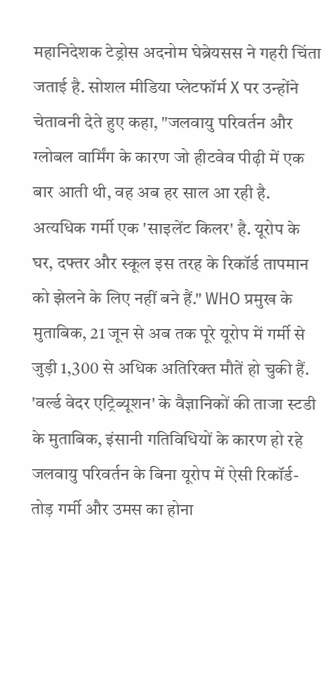महानिदेशक टेड्रोस अदनोम घेब्रेयसस ने गहरी चिंता जताई है. सोशल मीडिया प्लेटफॉर्म X पर उन्होंने चेतावनी देते हुए कहा, "जलवायु परिवर्तन और ग्लोबल वार्मिंग के कारण जो हीटवेव पीढ़ी में एक बार आती थी, वह अब हर साल आ रही है. अत्यधिक गर्मी एक 'साइलेंट किलर' है. यूरोप के घर, दफ्तर और स्कूल इस तरह के रिकॉर्ड तापमान को झेलने के लिए नहीं बने हैं." WHO प्रमुख के मुताबिक, 21 जून से अब तक पूरे यूरोप में गर्मी से जुड़ी 1,300 से अधिक अतिरिक्त मौतें हो चुकी हैं.
'वर्ल्ड वेदर एट्रिब्यूशन' के वैज्ञानिकों की ताजा स्टडी के मुताबिक, इंसानी गतिविधियों के कारण हो रहे जलवायु परिवर्तन के बिना यूरोप में ऐसी रिकॉर्ड-तोड़ गर्मी और उमस का होना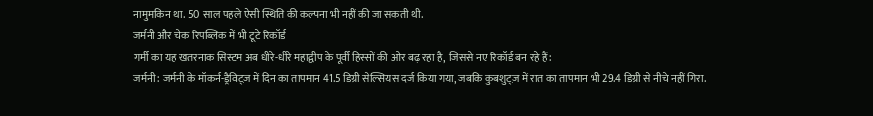नामुमकिन था. 50 साल पहले ऐसी स्थिति की कल्पना भी नहीं की जा सकती थी.
जर्मनी और चेक रिपब्लिक में भी टूटे रिकॉर्ड
गर्मी का यह खतरनाक सिस्टम अब धीरे-धीरे महाद्वीप के पूर्वी हिस्सों की ओर बढ़ रहा है, जिससे नए रिकॉर्ड बन रहे हैं:
जर्मनी: जर्मनी के मॉकर्न-ड्रैविट्ज़ में दिन का तापमान 41.5 डिग्री सेल्सियस दर्ज किया गया, जबकि कुबशुट्ज़ में रात का तापमान भी 29.4 डिग्री से नीचे नहीं गिरा.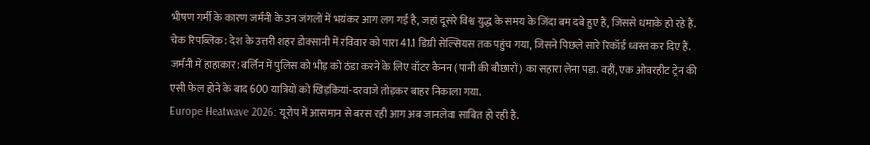भीषण गर्मी के कारण जर्मनी के उन जंगलों में भयंकर आग लग गई है, जहां दूसरे विश्व युद्ध के समय के जिंदा बम दबे हुए हैं, जिससे धमाके हो रहे हैं.
चेक रिपब्लिक: देश के उत्तरी शहर डोक्सानी में रविवार को पारा 41.1 डिग्री सेल्सियस तक पहुंच गया, जिसने पिछले सारे रिकॉर्ड ध्वस्त कर दिए हैं.
जर्मनी में हाहाकार: बर्लिन में पुलिस को भीड़ को ठंडा करने के लिए वॉटर कैनन (पानी की बौछारों) का सहारा लेना पड़ा. वहीं, एक ओवरहीट ट्रेन की एसी फेल होने के बाद 600 यात्रियों को खिड़कियां-दरवाजे तोड़कर बाहर निकाला गया.
Europe Heatwave 2026: यूरोप में आसमान से बरस रही आग अब जानलेवा साबित हो रही है.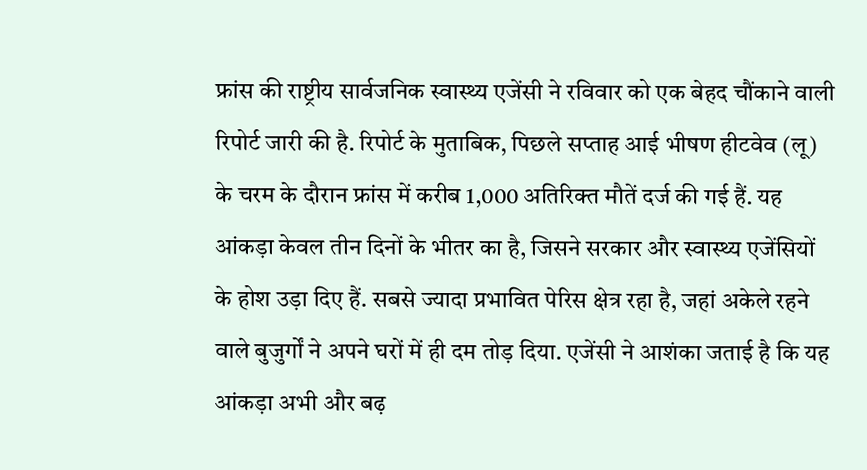फ्रांस की राष्ट्रीय सार्वजनिक स्वास्थ्य एजेंसी ने रविवार को एक बेहद चौंकाने वाली रिपोर्ट जारी की है. रिपोर्ट के मुताबिक, पिछले सप्ताह आई भीषण हीटवेव (लू) के चरम के दौरान फ्रांस में करीब 1,000 अतिरिक्त मौतें दर्ज की गई हैं. यह आंकड़ा केवल तीन दिनों के भीतर का है, जिसने सरकार और स्वास्थ्य एजेंसियों के होश उड़ा दिए हैं. सबसे ज्यादा प्रभावित पेरिस क्षेत्र रहा है, जहां अकेले रहने वाले बुजुर्गों ने अपने घरों में ही दम तोड़ दिया. एजेंसी ने आशंका जताई है कि यह आंकड़ा अभी और बढ़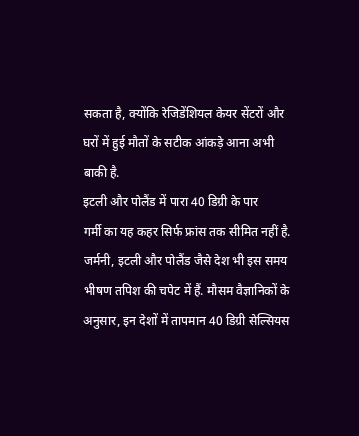सकता है, क्योंकि रेजिडेंशियल केयर सेंटरों और घरों में हुई मौतों के सटीक आंकड़े आना अभी बाकी है.
इटली और पोलैंड में पारा 40 डिग्री के पार
गर्मी का यह कहर सिर्फ फ्रांस तक सीमित नहीं है. जर्मनी, इटली और पोलैंड जैसे देश भी इस समय भीषण तपिश की चपेट में हैं. मौसम वैज्ञानिकों के अनुसार, इन देशों में तापमान 40 डिग्री सेल्सियस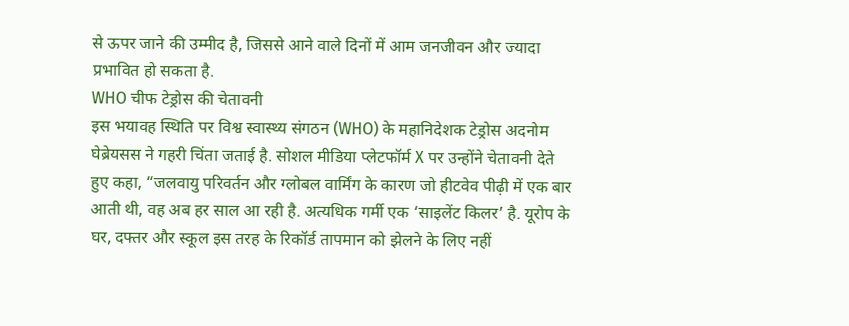से ऊपर जाने की उम्मीद है, जिससे आने वाले दिनों में आम जनजीवन और ज्यादा प्रभावित हो सकता है.
WHO चीफ टेड्रोस की चेतावनी
इस भयावह स्थिति पर विश्व स्वास्थ्य संगठन (WHO) के महानिदेशक टेड्रोस अदनोम घेब्रेयसस ने गहरी चिंता जताई है. सोशल मीडिया प्लेटफॉर्म X पर उन्होंने चेतावनी देते हुए कहा, “जलवायु परिवर्तन और ग्लोबल वार्मिंग के कारण जो हीटवेव पीढ़ी में एक बार आती थी, वह अब हर साल आ रही है. अत्यधिक गर्मी एक ‘साइलेंट किलर’ है. यूरोप के घर, दफ्तर और स्कूल इस तरह के रिकॉर्ड तापमान को झेलने के लिए नहीं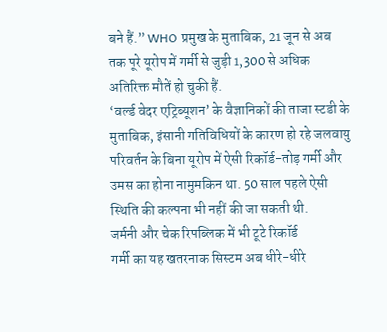बने हैं.” WHO प्रमुख के मुताबिक, 21 जून से अब तक पूरे यूरोप में गर्मी से जुड़ी 1,300 से अधिक अतिरिक्त मौतें हो चुकी हैं.
‘वर्ल्ड वेदर एट्रिब्यूशन’ के वैज्ञानिकों की ताजा स्टडी के मुताबिक, इंसानी गतिविधियों के कारण हो रहे जलवायु परिवर्तन के बिना यूरोप में ऐसी रिकॉर्ड-तोड़ गर्मी और उमस का होना नामुमकिन था. 50 साल पहले ऐसी स्थिति की कल्पना भी नहीं की जा सकती थी.
जर्मनी और चेक रिपब्लिक में भी टूटे रिकॉर्ड
गर्मी का यह खतरनाक सिस्टम अब धीरे-धीरे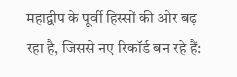महाद्वीप के पूर्वी हिस्सों की ओर बढ़ रहा है, जिससे नए रिकॉर्ड बन रहे हैं: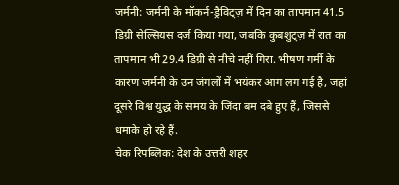जर्मनी: जर्मनी के मॉकर्न-ड्रैविट्ज़ में दिन का तापमान 41.5 डिग्री सेल्सियस दर्ज किया गया, जबकि कुबशुट्ज़ में रात का तापमान भी 29.4 डिग्री से नीचे नहीं गिरा. भीषण गर्मी के कारण जर्मनी के उन जंगलों में भयंकर आग लग गई है, जहां दूसरे विश्व युद्ध के समय के जिंदा बम दबे हुए हैं, जिससे धमाके हो रहे हैं.
चेक रिपब्लिक: देश के उत्तरी शहर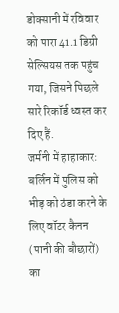डोक्सानी में रविवार को पारा 41.1 डिग्री सेल्सियस तक पहुंच गया, जिसने पिछले सारे रिकॉर्ड ध्वस्त कर दिए हैं.
जर्मनी में हाहाकार: बर्लिन में पुलिस को भीड़ को ठंडा करने के लिए वॉटर कैनन (पानी की बौछारों) का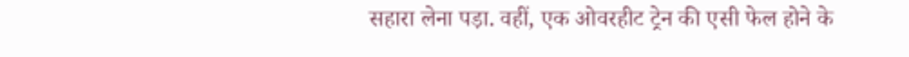सहारा लेना पड़ा. वहीं, एक ओवरहीट ट्रेन की एसी फेल होने के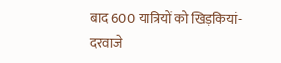बाद 600 यात्रियों को खिड़कियां-दरवाजे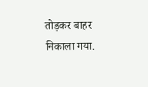तोड़कर बाहर निकाला गया.